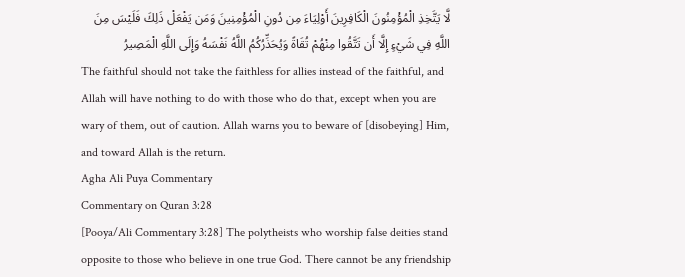لَّا يَتَّخِذِ الْمُؤْمِنُونَ الْكَافِرِينَ أَوْلِيَاءَ مِن دُونِ الْمُؤْمِنِينَ وَمَن يَفْعَلْ ذَلِكَ فَلَيْسَ مِنَ اللَّهِ فِي شَيْءٍ إِلَّا أَن تَتَّقُوا مِنْهُمْ تُقَاةً وَيُحَذِّرُكُمُ اللَّهُ نَفْسَهُ وَإِلَى اللَّهِ الْمَصِيرُ
The faithful should not take the faithless for allies instead of the faithful, and Allah will have nothing to do with those who do that, except when you are wary of them, out of caution. Allah warns you to beware of [disobeying] Him, and toward Allah is the return.
Agha Ali Puya Commentary
Commentary on Quran 3:28
[Pooya/Ali Commentary 3:28] The polytheists who worship false deities stand opposite to those who believe in one true God. There cannot be any friendship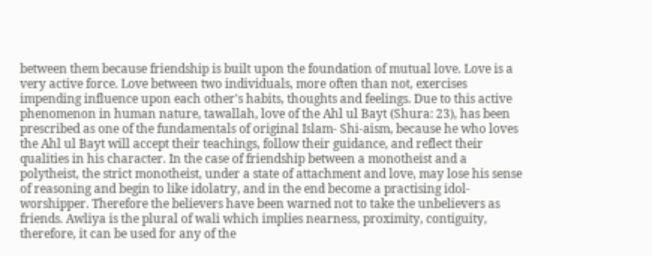between them because friendship is built upon the foundation of mutual love. Love is a very active force. Love between two individuals, more often than not, exercises impending influence upon each other's habits, thoughts and feelings. Due to this active phenomenon in human nature, tawallah, love of the Ahl ul Bayt (Shura: 23), has been prescribed as one of the fundamentals of original Islam- Shi-aism, because he who loves the Ahl ul Bayt will accept their teachings, follow their guidance, and reflect their qualities in his character. In the case of friendship between a monotheist and a polytheist, the strict monotheist, under a state of attachment and love, may lose his sense of reasoning and begin to like idolatry, and in the end become a practising idol-worshipper. Therefore the believers have been warned not to take the unbelievers as friends. Awliya is the plural of wali which implies nearness, proximity, contiguity, therefore, it can be used for any of the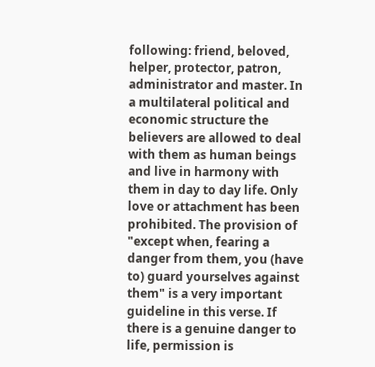following: friend, beloved, helper, protector, patron, administrator and master. In a multilateral political and economic structure the believers are allowed to deal with them as human beings and live in harmony with them in day to day life. Only love or attachment has been prohibited. The provision of "except when, fearing a danger from them, you (have to) guard yourselves against them" is a very important guideline in this verse. If there is a genuine danger to life, permission is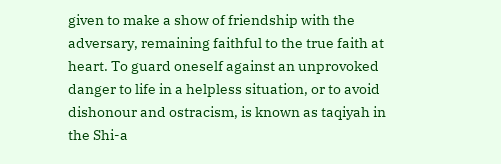given to make a show of friendship with the adversary, remaining faithful to the true faith at heart. To guard oneself against an unprovoked danger to life in a helpless situation, or to avoid dishonour and ostracism, is known as taqiyah in the Shi-a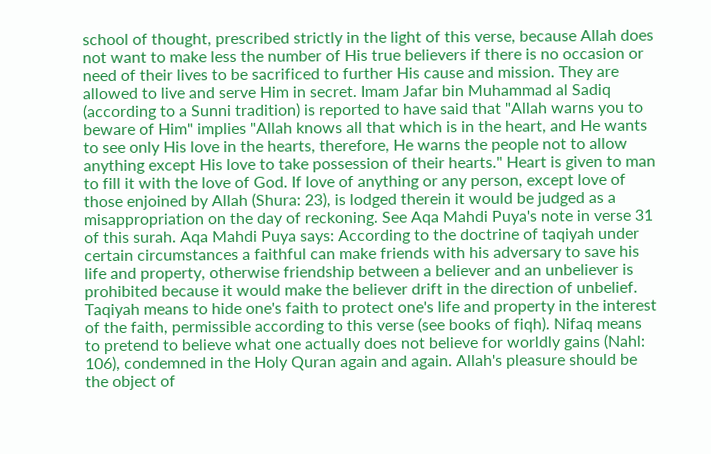school of thought, prescribed strictly in the light of this verse, because Allah does not want to make less the number of His true believers if there is no occasion or need of their lives to be sacrificed to further His cause and mission. They are allowed to live and serve Him in secret. Imam Jafar bin Muhammad al Sadiq (according to a Sunni tradition) is reported to have said that "Allah warns you to beware of Him" implies "Allah knows all that which is in the heart, and He wants to see only His love in the hearts, therefore, He warns the people not to allow anything except His love to take possession of their hearts." Heart is given to man to fill it with the love of God. If love of anything or any person, except love of those enjoined by Allah (Shura: 23), is lodged therein it would be judged as a misappropriation on the day of reckoning. See Aqa Mahdi Puya's note in verse 31 of this surah. Aqa Mahdi Puya says: According to the doctrine of taqiyah under certain circumstances a faithful can make friends with his adversary to save his life and property, otherwise friendship between a believer and an unbeliever is prohibited because it would make the believer drift in the direction of unbelief. Taqiyah means to hide one's faith to protect one's life and property in the interest of the faith, permissible according to this verse (see books of fiqh). Nifaq means to pretend to believe what one actually does not believe for worldly gains (Nahl: 106), condemned in the Holy Quran again and again. Allah's pleasure should be the object of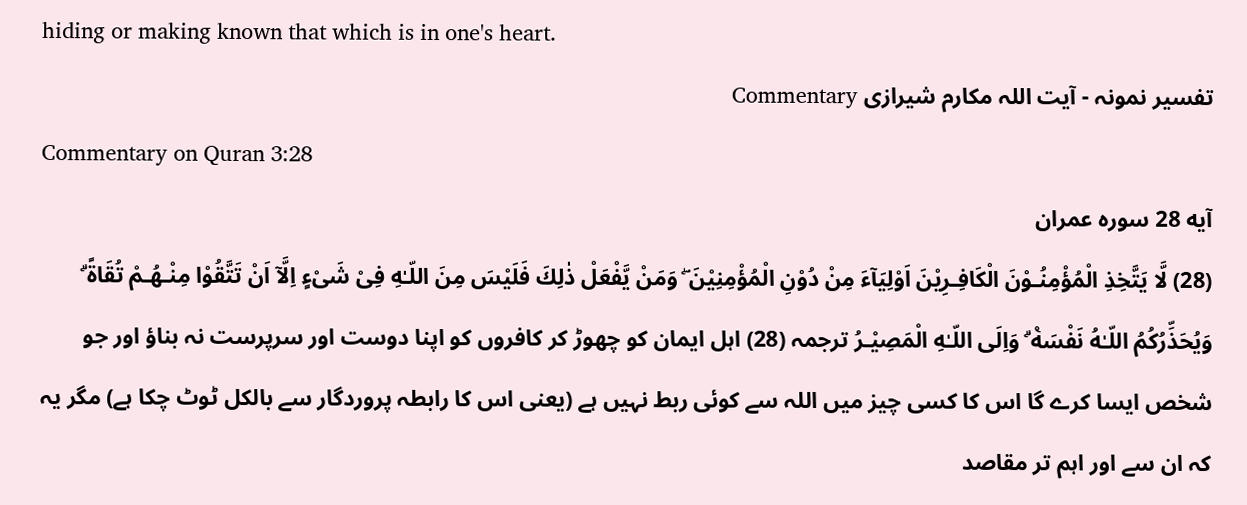hiding or making known that which is in one's heart.
تفسیر نمونہ - آیت اللہ مکارم شیرازی Commentary
Commentary on Quran 3:28
آیه 28 سوره عمران
(28) لَّا يَتَّخِذِ الْمُؤْمِنُـوْنَ الْكَافِـرِيْنَ اَوْلِيَآءَ مِنْ دُوْنِ الْمُؤْمِنِيْنَ ۖ وَمَنْ يَّفْعَلْ ذٰلِكَ فَلَيْسَ مِنَ اللّـٰهِ فِىْ شَىْءٍ اِلَّآ اَنْ تَتَّقُوْا مِنْـهُـمْ تُقَاةً ۗ وَيُحَذِّرُكُمُ اللّـٰهُ نَفْسَهٝ ۗ وَاِلَى اللّـٰهِ الْمَصِيْـرُ ترجمہ (28) اہل ایمان کو چھوڑ کر کافروں کو اپنا دوست اور سرپرست نہ بناؤ اور جو شخص ایسا کرے گا اس کا کسی چیز میں اللہ سے کوئی ربط نہیں ہے (یعنی اس کا رابطہ پروردگار سے بالکل ٹوٹ چکا ہے) مگر یہ کہ ان سے اور اہم تر مقاصد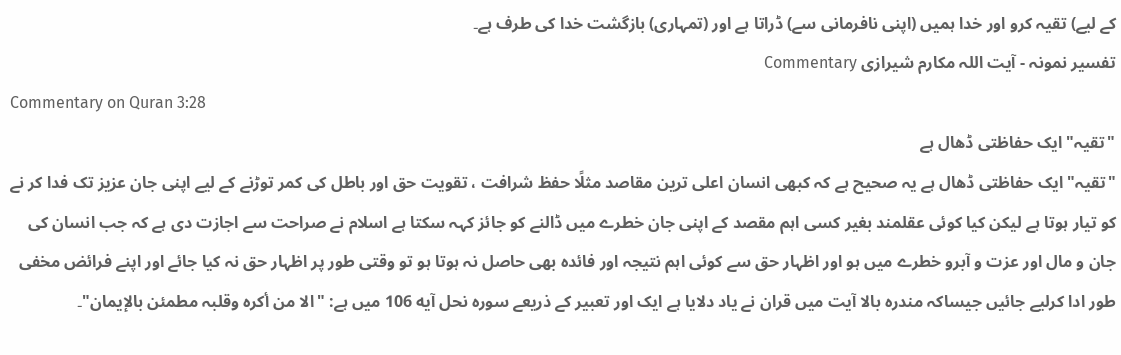کے لیے) تقیہ کرو اور خدا ہمیں (اپنی نافرمانی سے) ڈراتا ہے اور (تمہاری) بازگشت خدا کی طرف ہے۔
تفسیر نمونہ - آیت اللہ مکارم شیرازی Commentary
Commentary on Quran 3:28
"تقیہ" ایک حفاظتی ڈھال ہے
"تقیہ" ایک حفاظتی ڈھال ہے یہ صحیح ہے کہ کبھی انسان اعلی ترین مقاصد مثلًا حفظ شرافت ، تقویت حق اور باطل کی کمر توڑنے کے لیے اپنی جان عزیز تک فدا کر نے کو تیار ہوتا ہے لیکن کیا کوئی عقلمند بغیر کسی اہم مقصد کے اپنی جان خطرے میں ڈالنے کو جائز کہہ سکتا ہے اسلام نے صراحت سے اجازت دی ہے کہ جب انسان کی جان و مال اور عزت و آبرو خطرے میں ہو اور اظہار حق سے کوئی اہم نتیجہ اور فائدہ بھی حاصل نہ ہوتا ہو تو وقتی طور پر اظہار حق نہ کیا جائے اور اپنے فرائض مخفی طور ادا کرلیے جائیں جیساکہ مندرہ بالا آیت میں قران نے یاد دلایا ہے ایک اور تعبیر کے ذریعے سورہ نحل آیه 106 میں ہے: "الا من أكره وقلبہ مطمئن بالإيمان"۔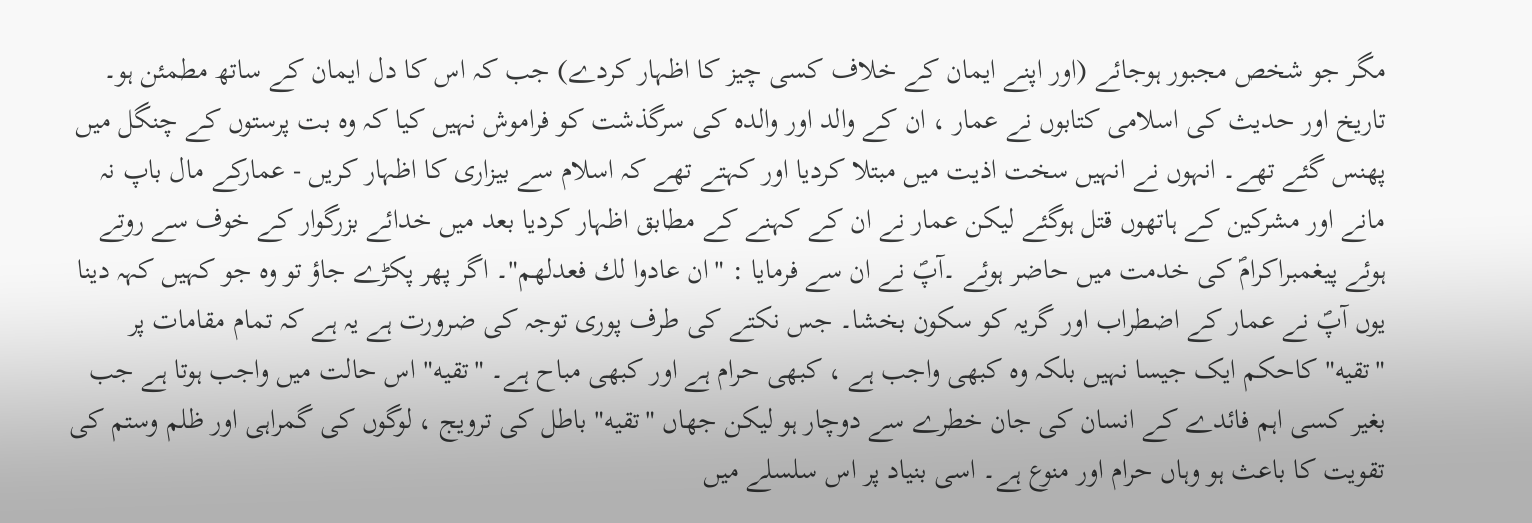مگر جو شخص مجبور ہوجائے (اور اپنے ایمان کے خلاف کسی چیز کا اظہار کردے) جب کہ اس کا دل ایمان کے ساتھ مطمئن ہو۔ تاریخ اور حدیث کی اسلامی کتابوں نے عمار ، ان کے والد اور والدہ کی سرگذشت کو فراموش نہیں کیا کہ وہ بت پرستوں کے چنگل میں پھنس گئے تھے۔ انہوں نے انہیں سخت اذیت میں مبتلا کردیا اور کہتے تھے کہ اسلام سے بیزاری کا اظہار کریں - عمارکے مال باپ نہ مانے اور مشرکین کے ہاتھوں قتل ہوگئے لیکن عمار نے ان کے کہنے کے مطابق اظہار کردیا بعد میں خدائے بزرگوار کے خوف سے روتے ہوئے پیغمبراکرامؐ کی خدمت میں حاضر ہوئے ۔آپؐ نے ان سے فرمایا : "ان عادوا لك فعدلهم"۔ اگر پھر پکڑے جاؤ تو وہ جو کہیں کہہ دینا یوں آپؐ نے عمار کے اضطراب اور گریہ کو سکون بخشا۔ جس نکتے کی طرف پوری توجہ کی ضرورت ہے یہ ہے کہ تمام مقامات پر "تقیه" کاحکم ایک جیسا نہیں بلکہ وہ کبھی واجب ہے ، کبھی حرام ہے اور کبھی مباح ہے۔ "تقیه" اس حالت میں واجب ہوتا ہے جب بغیر کسی اہم فائدے کے انسان کی جان خطرے سے دوچار ہو لیکن جهاں "تقيه" باطل کی ترویج ، لوگوں کی گمراہی اور ظلم وستم کی تقویت کا باعث ہو وہاں حرام اور منوع ہے۔ اسی بنیاد پر اس سلسلے میں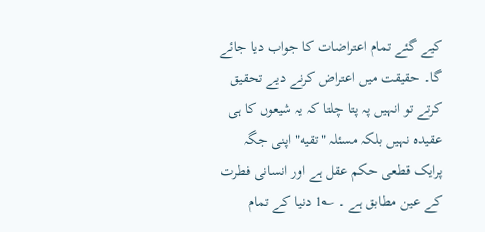کیے گئے تمام اعتراضات کا جواب دیا جائے گا۔ حقیقت میں اعتراض کرنے دیے تحقیق کرتے تو انہیں پہ پتا چلتا کہ یہ شیعوں کا ہی عقیدہ نہیں بلکہ مسئلہ "تقیه" اپنی جگہ پرایک قطعی حکم عقل ہے اور انسانی فطرت کے عین مطابق ہے ۔ ؎1 دنیا کے تمام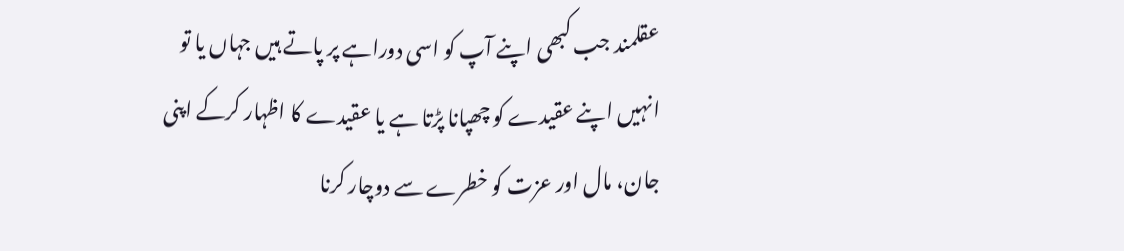عقلمند جب کبھی اپنے آپ کو اسی دوراہے پر پاتے ہیں جہاں یا تو انہیں اپنے عقیدے کو چھپانا پڑتا ہے یا عقیدے کا اظہار کرکے اپنی جان، مال اور عزت کو خطرے سے دوچار کرنا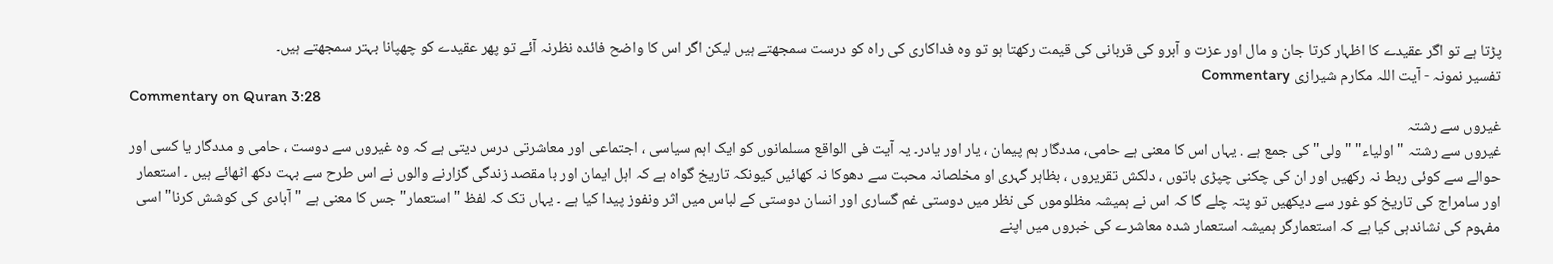پڑتا ہے تو اگر عقیدے کا اظہار کرتا جان و مال اور عزت و آبرو کی قربانی کی قیمت رکھتا ہو تو وه فداکاری کی راہ کو درست سمجھتے ہیں لیکن اگر اس کا واضح فائدہ نظرنہ آئے تو پھر عقیدے کو چھپانا بہتر سمجھتے ہیں۔
تفسیر نمونہ - آیت اللہ مکارم شیرازی Commentary
Commentary on Quran 3:28
غیروں سے رشتہ
غیروں سے رشتہ " اولیاء" "ولی" کی جمع ہے . یہاں اس کا معنی ہے حامی، مددگار ہم پیمان ، یار اور یادر۔ یہ آیت فی الواقع مسلمانوں کو ایک اہم سیاسی ، اجتماعی اور معاشرتی درس دیتی ہے کہ وہ غیروں سے دوست ، حامی و مددگار یا کسی اور حوالے سے کوئی ربط نہ رکھیں اور ان کی چکنی چپڑی باتوں ، دلکش تقریروں ، بظاہر گہری او مخلصانہ محبت سے دھوکا نہ کھائیں کیونکہ تاریخ گواہ ہے کہ اہل ایمان اور با مقصد زندگی گزارنے والوں نے اس طرح سے بہت دکھ اٹھائے ہیں ۔ استعمار اور سامراج کی تاریخ کو غور سے دیکھیں تو پتہ چلے گا کہ اس نے ہمیشہ مظلوموں کی نظر میں دوستی غم گساری اور انسان دوستی کے لباس میں اثر ونفوز پیدا کیا ہے ۔ یہاں تک کہ لفظ "استعمار" جس کا معنی ہے "آبادی کی کوشش کرنا" اسی مفہوم کی نشاندہی کیا ہے کہ استعمارگر ہمیشہ استعمار شدہ معاشرے کی خبروں میں اپنے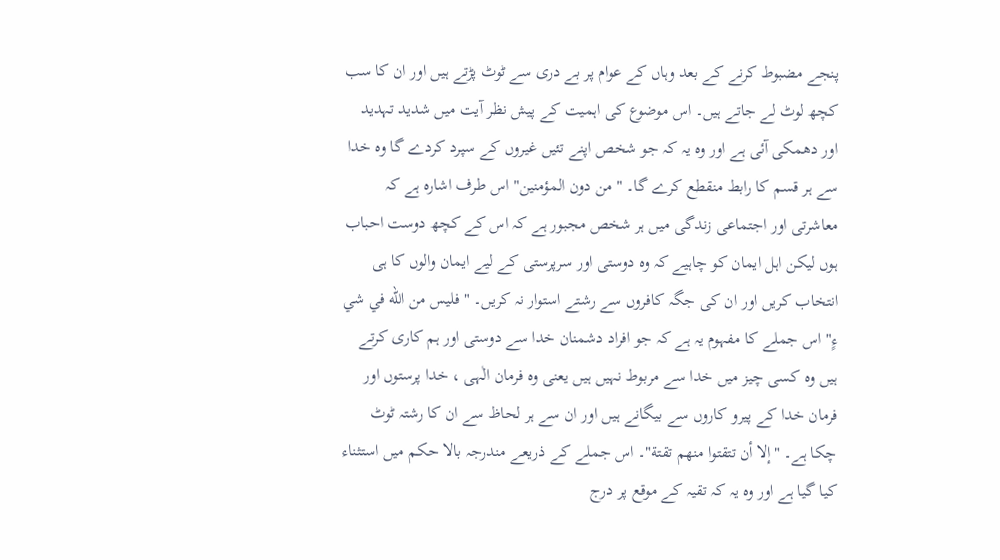پنجے مضبوط کرنے کے بعد وہاں کے عوام پر بے دری سے ٹوٹ پڑتے ہیں اور ان کا سب کچھ لوٹ لے جاتے ہیں۔ اس موضوع کی اہمیت کے پیش نظر آیت میں شدید تہدید اور دھمکی آئی ہے اور وہ یہ کہ جو شخص اپنے تئیں غیروں کے سپرد کردے گا وہ خدا سے ہر قسم کا رابط منقطع کرے گا۔ " من دون المؤمنين" اس طرف اشارہ ہے کہ معاشرتی اور اجتماعی زندگی میں ہر شخص مجبور ہے کہ اس کے کچھ دوست احباب ہوں لیکن اہل ایمان کو چاہیے کہ وہ دوستی اور سرپرستی کے لیے ایمان والوں کا ہی انتخاب کریں اور ان کی جگہ کافروں سے رشتے استوار نہ کریں۔ " فليس من الله في شي ءٍ" اس جملے کا مفہوم یہ ہے کہ جو افراد دشمنان خدا سے دوستی اور ہم کاری کرتے ہیں وہ کسی چیز میں خدا سے مربوط نہیں ہیں یعنی وہ فرمان الٰہی ، خدا پرستوں اور فرمان خدا کے پیرو کاروں سے بیگانے ہیں اور ان سے ہر لحاظ سے ان کا رشتہ ٹوٹ چکا ہے۔ "إلا أن تتقتوا منهم تقتة"۔ اس جملے کے ذریعے مندرجہ بالا حکم میں استثناء کیا گیا ہے اور وہ یہ کہ تقیہ کے موقع پر درج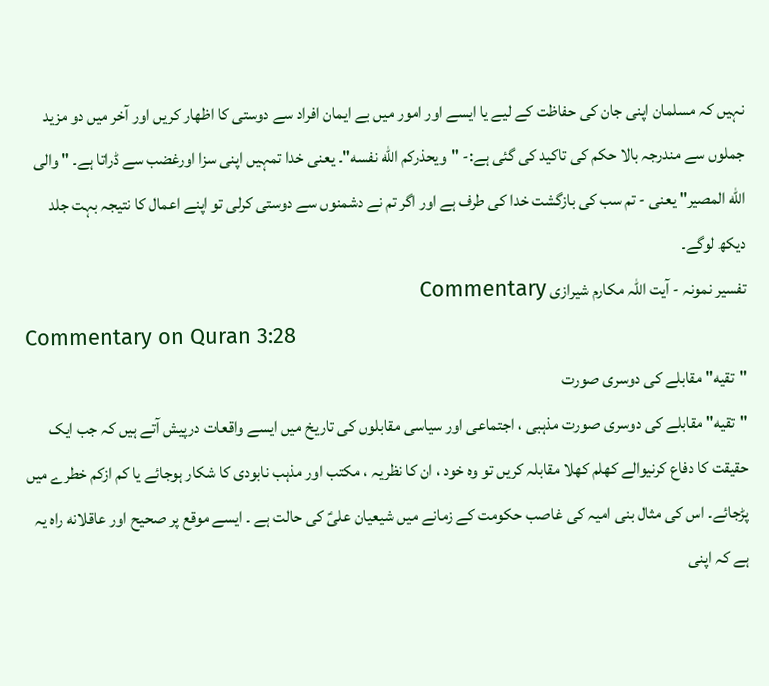نہیں کہ مسلمان اپنی جان کی حفاظت کے لیے یا ایسے اور امور میں بے ایمان افراد سے دوستی کا اظهار کریں اور آخر میں دو مزید جملوں سے مندرجہ بالا حکم کی تاکید کی گئی ہے:- "ویحذركم الله نفسه"۔ یعنی خدا تمہیں اپنی سزا اورغضب سے ڈراتا ہے۔ " والى الله المصير" یعنی - تم سب کی بازگشت خدا کی طرف ہے اور اگر تم نے دشمنوں سے دوستی کرلی تو اپنے اعمال کا نتیجہ بہت جلد دیکھ لوگے۔
تفسیر نمونہ - آیت اللہ مکارم شیرازی Commentary
Commentary on Quran 3:28
"تقیه" مقابلے کی دوسری صورت
"تقیه" مقابلے کی دوسری صورت مذہبی ، اجتماعی اور سیاسی مقابلوں کی تاریخ میں ایسے واقعات درپیش آتے ہیں کہ جب ایک حقیقت کا دفاع کرنیوالے کھلم کھلا مقابلہ کریں تو وہ خود ، ان کا نظریہ ، مکتب اور مذہب نابودی کا شکار ہوجائے یا کم ازکم خطرے میں پڑجائے۔ اس کی مثال بنی امیہ کی غاصب حکومت کے زمانے میں شیعیان علیؑ کی حالت ہے ۔ ایسے موقع پر صحیح اور عاقلانه راه یہ ہے کہ اپنی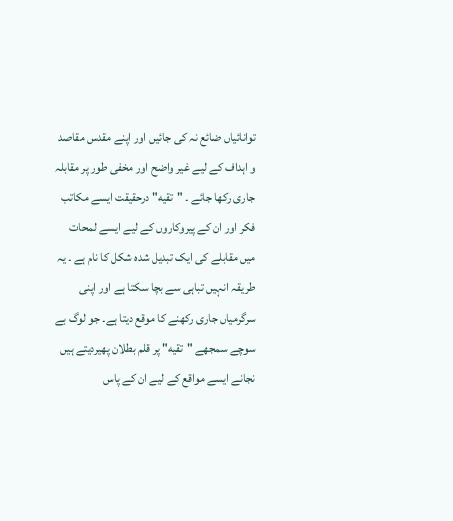توانائیاں ضائع نہ کی جائیں اور اپنے مقدس مقاصد و اہداف کے لیے غیر واضح اور مخفی طور پر مقابلہ جاری رکھا جائے ۔ "تقيه" درحقیقت ایسے مکاتب فکر اور ان کے پیروکاروں کے لیے ایسے لمحات میں مقابلے کی ایک تبدیل شده شکل کا نام ہے ۔ یہ طریقہ انہیں تباہی سے بچا سکتا ہے اور اپنی سرگرمیاں جاری رکھنے کا موقع دیتا ہے۔ جو لوگ بے سوچے سمجھے "تقیه" پر قلم بطلان پھیردیتے ہیں نجانے ایسے مواقع کے لیے ان کے پاس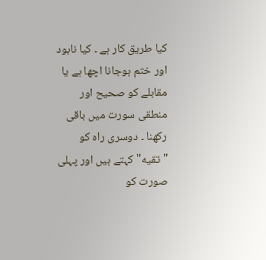کیا طریق کار ہے ۔ کیا نابود اور ختم ہوجانا اچھا ہے یا مقابلے کو صحیح اور منطقی سورت میں باقی رکھنا ۔ دوسری راہ کو "تقیه" کہتے ہیں اور پہلی صورت کو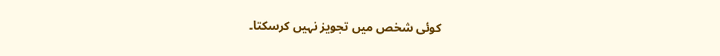کوئی شخص میں تجویز نہیں کرسکتا۔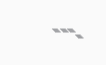۔---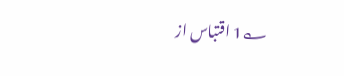؎1 اقتباس از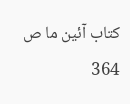کتاب آئین ما ص 364